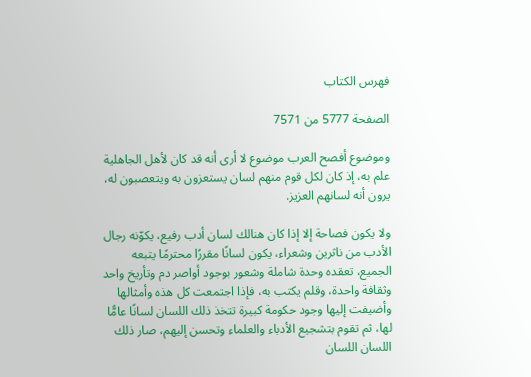فهرس الكتاب

الصفحة 5777 من 7571

وموضوع أفصح العرب موضوع لا أرى أنه قد كان لأهل الجاهلية علم به، إذ كان لكل قوم منهم لسان يستعزون به ويتعصبون له، يرون أنه لسانهم العزيز.

ولا يكون فصاحة إلا إذا كان هنالك لسان أدب رفيع، يكوّنه رجال الأدب من ناثرين وشعراء، يكون لسانًا مقررًا محترمًا يتبعه الجميع، تعقده وحدة شاملة وشعور بوجود أواصر دم وتأريخ واحد وثقافة واحدة، وقلم يكتب به، فإذا اجتمعت كل هذه وأمثالها وأضيفت إليها وجود حكومة كبيرة تتخذ ذلك اللسان لسانًا عامًّا لها، ثم تقوم بتشجيع الأدباء والعلماء وتحسن إليهم، صار ذلك اللسان اللسان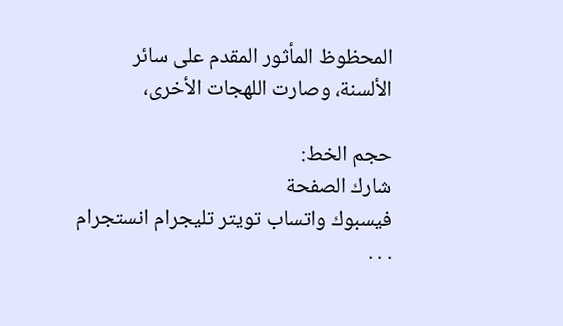المحظوظ المأثور المقدم على سائر الألسنة، وصارت اللهجات الأخرى،

حجم الخط:
شارك الصفحة
فيسبوك واتساب تويتر تليجرام انستجرام
. . .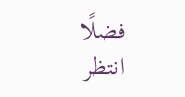فضلًا انتظر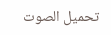تحميل الصوت